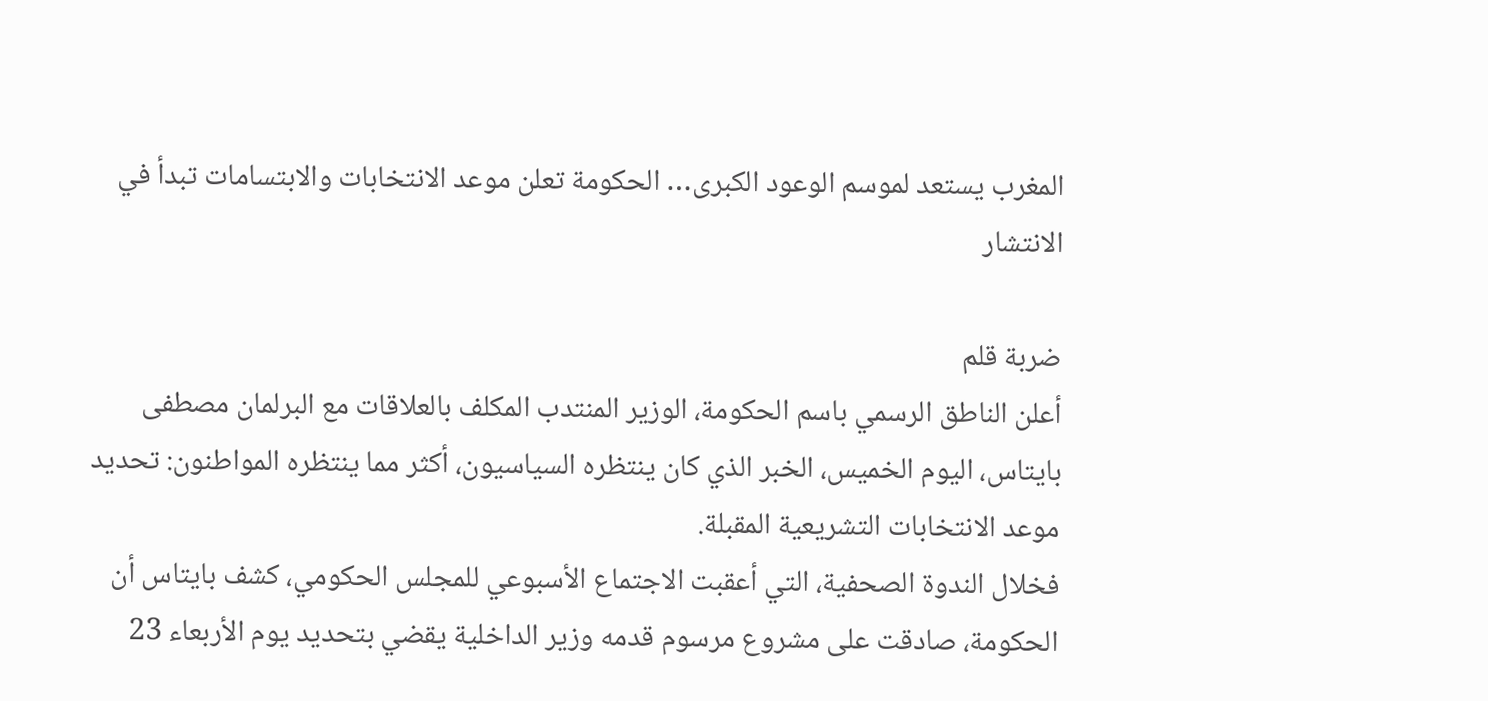المغرب يستعد لموسم الوعود الكبرى… الحكومة تعلن موعد الانتخابات والابتسامات تبدأ في الانتشار

ضربة قلم
أعلن الناطق الرسمي باسم الحكومة، الوزير المنتدب المكلف بالعلاقات مع البرلمان مصطفى بايتاس، اليوم الخميس، الخبر الذي كان ينتظره السياسيون، أكثر مما ينتظره المواطنون: تحديد موعد الانتخابات التشريعية المقبلة.
فخلال الندوة الصحفية، التي أعقبت الاجتماع الأسبوعي للمجلس الحكومي، كشف بايتاس أن الحكومة، صادقت على مشروع مرسوم قدمه وزير الداخلية يقضي بتحديد يوم الأربعاء 23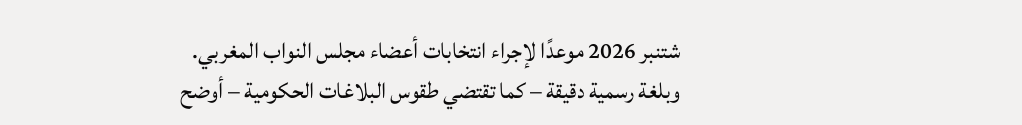شتنبر 2026 موعدًا لإجراء انتخابات أعضاء مجلس النواب المغربي.
وبلغة رسمية دقيقة – كما تقتضي طقوس البلاغات الحكومية – أوضح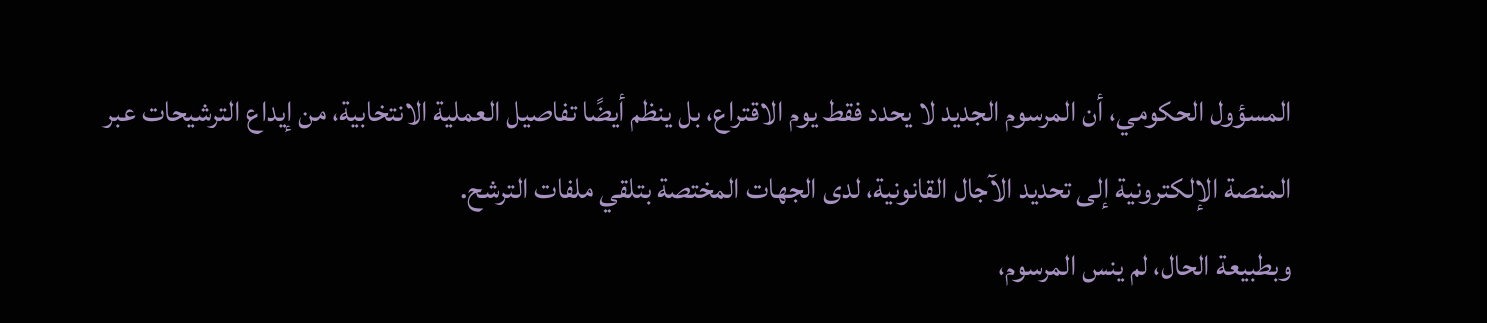المسؤول الحكومي، أن المرسوم الجديد لا يحدد فقط يوم الاقتراع، بل ينظم أيضًا تفاصيل العملية الانتخابية، من إيداع الترشيحات عبر المنصة الإلكترونية إلى تحديد الآجال القانونية، لدى الجهات المختصة بتلقي ملفات الترشح.
وبطبيعة الحال، لم ينس المرسوم،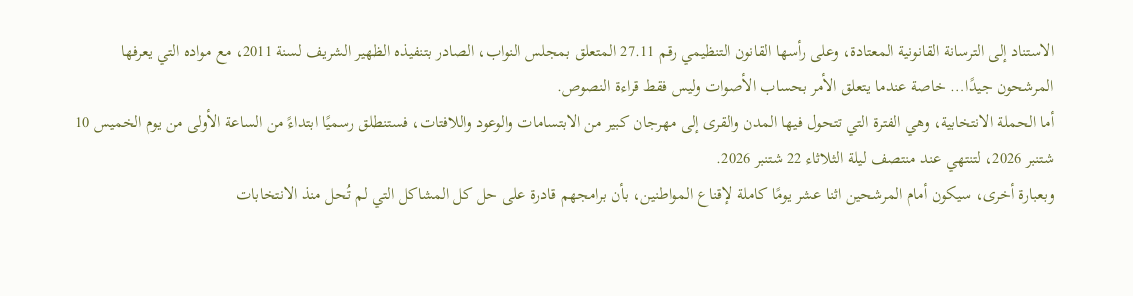الاستناد إلى الترسانة القانونية المعتادة، وعلى رأسها القانون التنظيمي رقم 27.11 المتعلق بمجلس النواب، الصادر بتنفيذه الظهير الشريف لسنة 2011، مع مواده التي يعرفها المرشحون جيدًا… خاصة عندما يتعلق الأمر بحساب الأصوات وليس فقط قراءة النصوص.
أما الحملة الانتخابية، وهي الفترة التي تتحول فيها المدن والقرى إلى مهرجان كبير من الابتسامات والوعود واللافتات، فستنطلق رسميًا ابتداءً من الساعة الأولى من يوم الخميس 10 شتنبر 2026، لتنتهي عند منتصف ليلة الثلاثاء 22 شتنبر 2026.
وبعبارة أخرى، سيكون أمام المرشحين اثنا عشر يومًا كاملة لإقناع المواطنين، بأن برامجهم قادرة على حل كل المشاكل التي لم تُحل منذ الانتخابات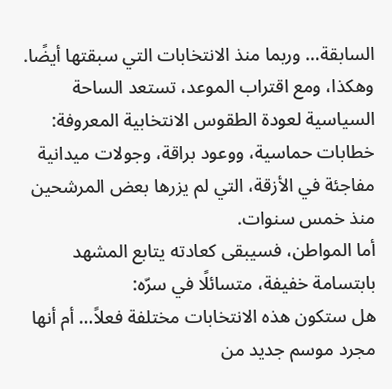السابقة… وربما منذ الانتخابات التي سبقتها أيضًا.
وهكذا، ومع اقتراب الموعد، تستعد الساحة السياسية لعودة الطقوس الانتخابية المعروفة:
خطابات حماسية، ووعود براقة، وجولات ميدانية مفاجئة في الأزقة، التي لم يزرها بعض المرشحين منذ خمس سنوات.
أما المواطن، فسيبقى كعادته يتابع المشهد بابتسامة خفيفة، متسائلًا في سرّه:
هل ستكون هذه الانتخابات مختلفة فعلاً… أم أنها مجرد موسم جديد من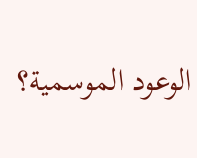الوعود الموسمية؟